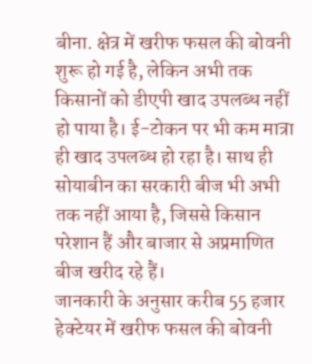बीना. क्षेत्र में खरीफ फसल की बोवनी शुरू हो गई है, लेकिन अभी तक किसानों को डीएपी खाद उपलब्ध नहीं हो पाया है। ई-टोकन पर भी कम मात्रा ही खाद उपलब्ध हो रहा है। साथ ही सोयाबीन का सरकारी बीज भी अभी तक नहीं आया है, जिससे किसान परेशान हैं और बाजार से अप्रमाणित बीज खरीद रहे हैं।
जानकारी के अनुसार करीब 55 हजार हेक्टेयर में खरीफ फसल की बोवनी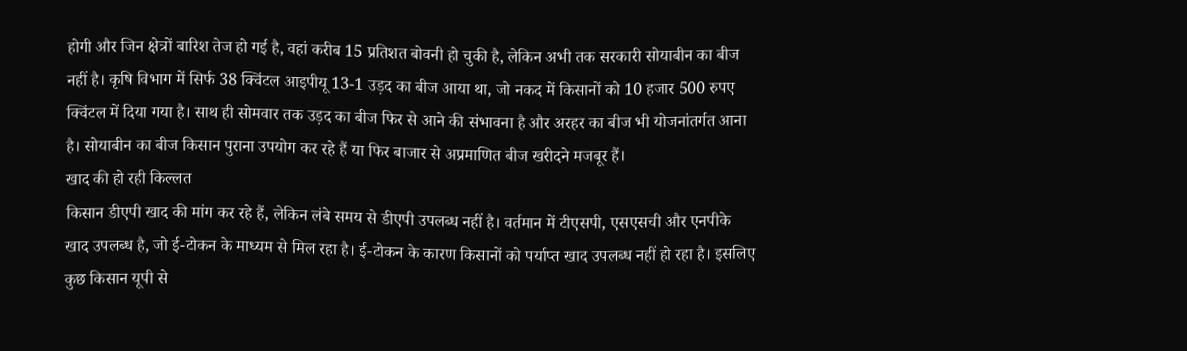होगी और जिन क्षेत्रों बारिश तेज हो गई है, वहां करीब 15 प्रतिशत बोवनी हो चुकी है, लेकिन अभी तक सरकारी सोयाबीन का बीज नहीं है। कृषि विभाग में सिर्फ 38 क्विंटल आइपीयू 13-1 उड़द का बीज आया था, जो नकद में किसानों को 10 हजार 500 रुपए क्विंटल में दिया गया है। साथ ही सोमवार तक उड़द का बीज फिर से आने की संभावना है और अरहर का बीज भी योजनांतर्गत आना है। सोयाबीन का बीज किसान पुराना उपयोग कर रहे हैं या फिर बाजार से अप्रमाणित बीज खरीदने मजबूर हैं।
खाद की हो रही किल्लत
किसान डीएपी खाद की मांग कर रहे हैं, लेकिन लंबे समय से डीएपी उपलब्ध नहीं है। वर्तमान में टीएसपी, एसएसची और एनपीके खाद उपलब्ध है, जो ई-टोकन के माध्यम से मिल रहा है। ई-टोकन के कारण किसानों को पर्याप्त खाद उपलब्ध नहीं हो रहा है। इसलिए कुछ किसान यूपी से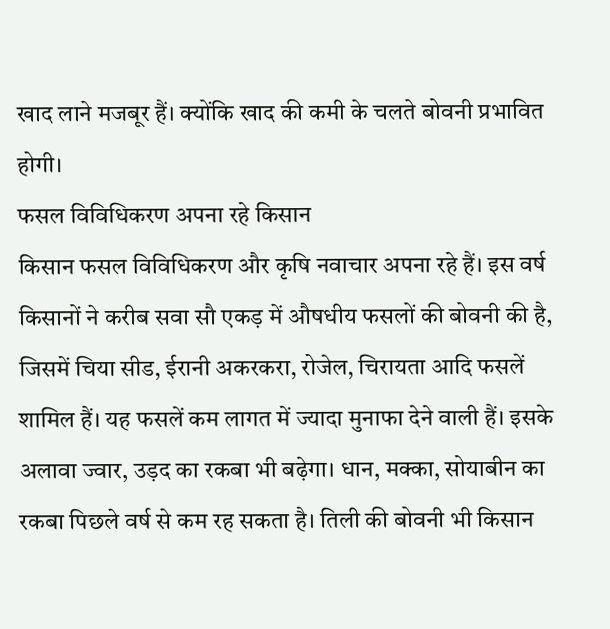खाद लाने मजबूर हैं। क्योंकि खाद की कमी के चलते बोवनी प्रभावित होगी।
फसल विविधिकरण अपना रहे किसान
किसान फसल विविधिकरण और कृषि नवाचार अपना रहे हैं। इस वर्ष किसानों ने करीब सवा सौ एकड़ में औषधीय फसलों की बोवनी की है, जिसमें चिया सीड, ईरानी अकरकरा, रोजेल, चिरायता आदि फसलें शामिल हैं। यह फसलें कम लागत में ज्यादा मुनाफा देने वाली हैं। इसके अलावा ज्वार, उड़द का रकबा भी बढ़ेगा। धान, मक्का, सोयाबीन का रकबा पिछले वर्ष से कम रह सकता है। तिली की बोवनी भी किसान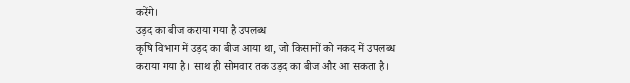करेंगे।
उड़द का बीज कराया गया है उपलब्ध
कृषि विभाग में उड़द का बीज आया था, जो किसानों को नकद में उपलब्ध कराया गया है। साथ ही सोमवार तक उड़द का बीज और आ सकता है।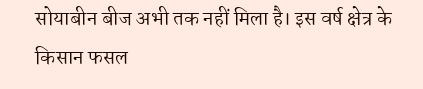सोयाबीन बीज अभी तक नहीं मिला है। इस वर्ष क्षेत्र के किसान फसल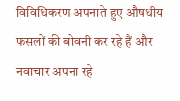विविधिकरण अपनाते हुए औषधीय फसलों की बोवनी कर रहे हैं और नवाचार अपना रहे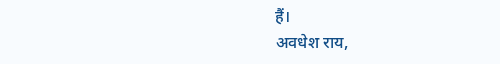हैं।
अवधेश राय,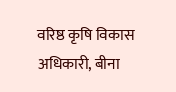वरिष्ठ कृषि विकास अधिकारी, बीना